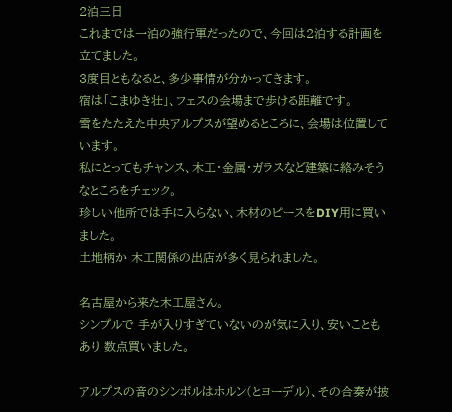2泊三日
これまでは一泊の強行軍だったので、今回は2泊する計画を立てました。
3度目ともなると、多少事情が分かってきます。
宿は「こまゆき壮」、フェスの会場まで歩ける距離です。
雪をたたえた中央アルプスが望めるところに、会場は位置しています。
私にとってもチャンス、木工・金属・ガラスなど建築に絡みそうなところをチェック。
珍しい他所では手に入らない、木材のピースをDIY用に買いました。
土地柄か 木工関係の出店が多く見られました。

名古屋から来た木工屋さん。
シンプルで 手が入りすぎていないのが気に入り、安いこともあり 数点買いました。

アルプスの音のシンボルはホルン(とヨーデル)、その合奏が披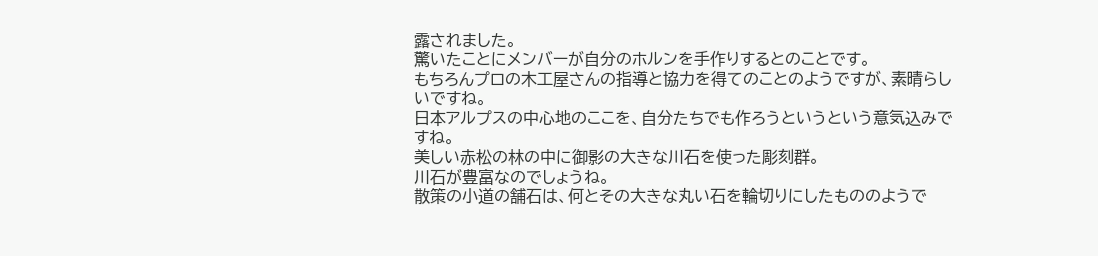露されました。
驚いたことにメンバーが自分のホルンを手作りするとのことです。
もちろんプロの木工屋さんの指導と協力を得てのことのようですが、素晴らしいですね。
日本アルプスの中心地のここを、自分たちでも作ろうというという意気込みですね。
美しい赤松の林の中に御影の大きな川石を使った彫刻群。
川石が豊富なのでしょうね。
散策の小道の舗石は、何とその大きな丸い石を輪切りにしたもののようで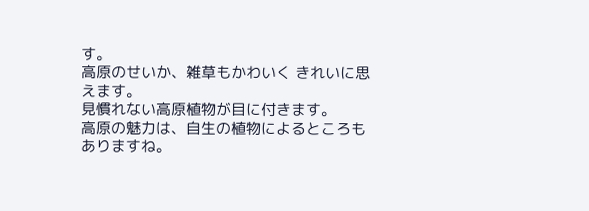す。
高原のせいか、雑草もかわいく きれいに思えます。
見慣れない高原植物が目に付きます。
高原の魅力は、自生の植物によるところもありますね。